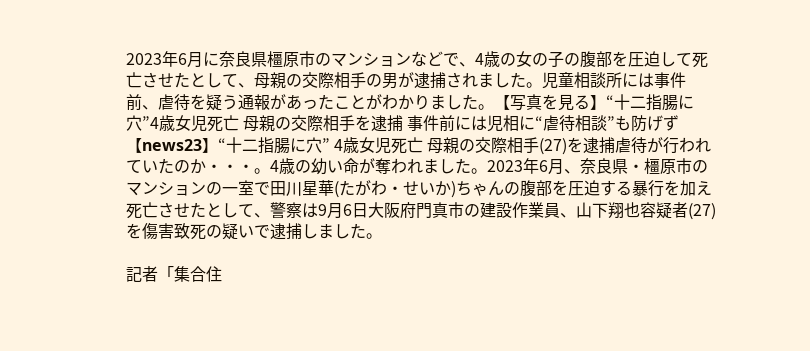2023年6月に奈良県橿原市のマンションなどで、4歳の女の子の腹部を圧迫して死亡させたとして、母親の交際相手の男が逮捕されました。児童相談所には事件前、虐待を疑う通報があったことがわかりました。【写真を見る】“十二指腸に穴”4歳女児死亡 母親の交際相手を逮捕 事件前には児相に“虐待相談”も防げず【news23】“十二指腸に穴” 4歳女児死亡 母親の交際相手(27)を逮捕虐待が行われていたのか・・・。4歳の幼い命が奪われました。2023年6月、奈良県・橿原市のマンションの一室で田川星華(たがわ・せいか)ちゃんの腹部を圧迫する暴行を加え死亡させたとして、警察は9月6日大阪府門真市の建設作業員、山下翔也容疑者(27)を傷害致死の疑いで逮捕しました。

記者「集合住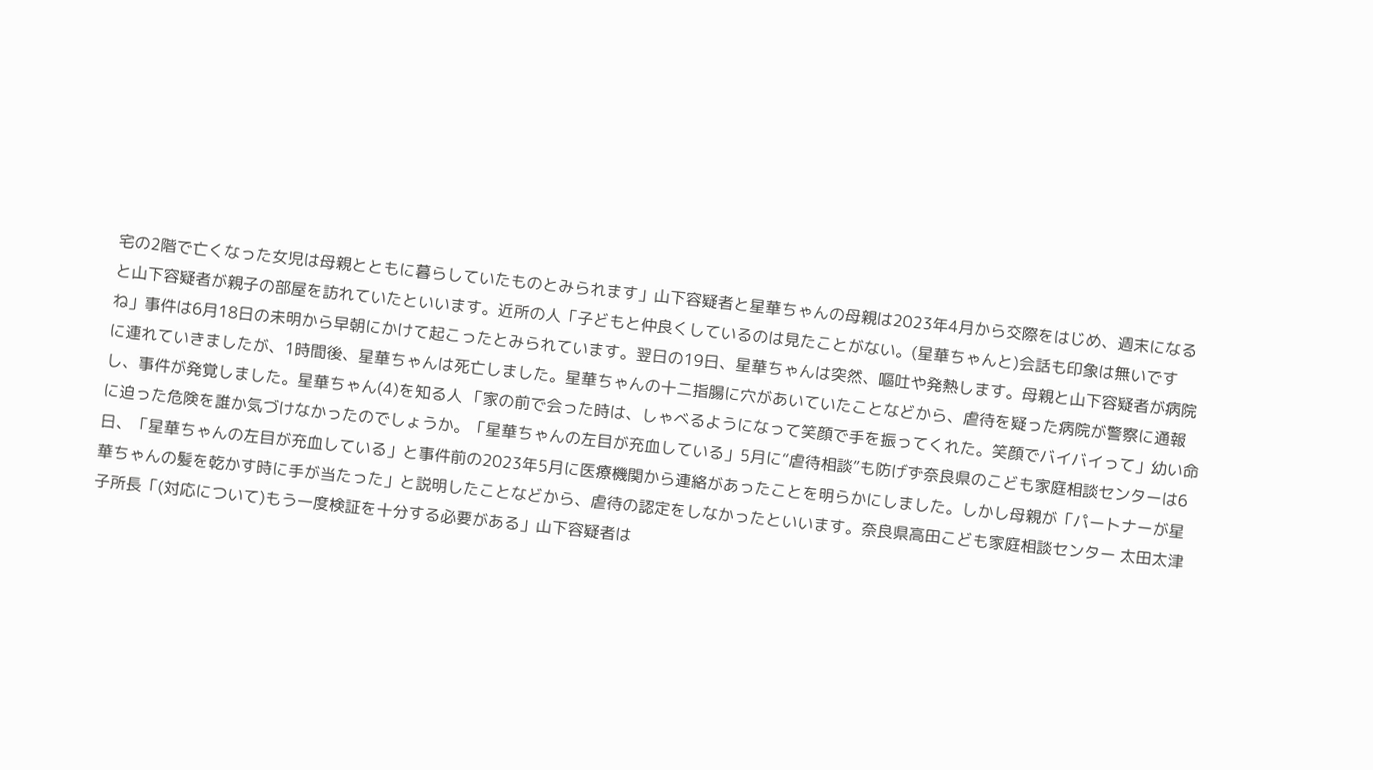宅の2階で亡くなった女児は母親とともに暮らしていたものとみられます」山下容疑者と星華ちゃんの母親は2023年4月から交際をはじめ、週末になると山下容疑者が親子の部屋を訪れていたといいます。近所の人「子どもと仲良くしているのは見たことがない。(星華ちゃんと)会話も印象は無いですね」事件は6月18日の未明から早朝にかけて起こったとみられています。翌日の19日、星華ちゃんは突然、嘔吐や発熱します。母親と山下容疑者が病院に連れていきましたが、1時間後、星華ちゃんは死亡しました。星華ちゃんの十二指腸に穴があいていたことなどから、虐待を疑った病院が警察に通報し、事件が発覚しました。星華ちゃん(4)を知る人 「家の前で会った時は、しゃべるようになって笑顔で手を振ってくれた。笑顔でバイバイって」幼い命に迫った危険を誰か気づけなかったのでしょうか。「星華ちゃんの左目が充血している」5月に“虐待相談”も防げず奈良県のこども家庭相談センターは6日、「星華ちゃんの左目が充血している」と事件前の2023年5月に医療機関から連絡があったことを明らかにしました。しかし母親が「パートナーが星華ちゃんの髪を乾かす時に手が当たった」と説明したことなどから、虐待の認定をしなかったといいます。奈良県高田こども家庭相談センター 太田太津子所長「(対応について)もう一度検証を十分する必要がある」山下容疑者は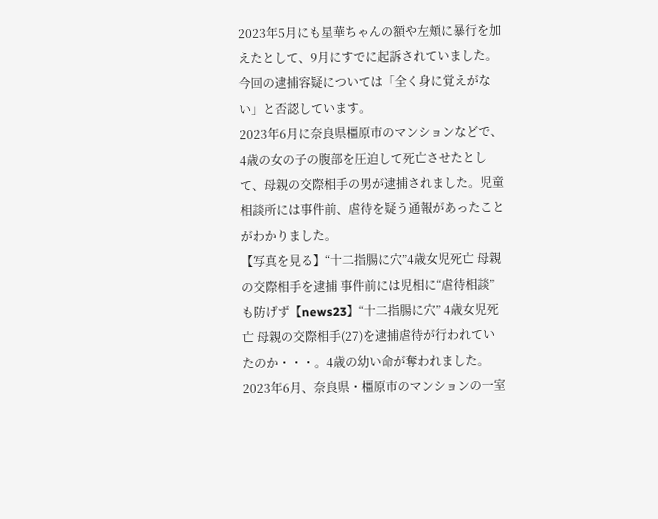2023年5月にも星華ちゃんの額や左頬に暴行を加えたとして、9月にすでに起訴されていました。今回の逮捕容疑については「全く身に覚えがない」と否認しています。
2023年6月に奈良県橿原市のマンションなどで、4歳の女の子の腹部を圧迫して死亡させたとして、母親の交際相手の男が逮捕されました。児童相談所には事件前、虐待を疑う通報があったことがわかりました。
【写真を見る】“十二指腸に穴”4歳女児死亡 母親の交際相手を逮捕 事件前には児相に“虐待相談”も防げず【news23】“十二指腸に穴” 4歳女児死亡 母親の交際相手(27)を逮捕虐待が行われていたのか・・・。4歳の幼い命が奪われました。2023年6月、奈良県・橿原市のマンションの一室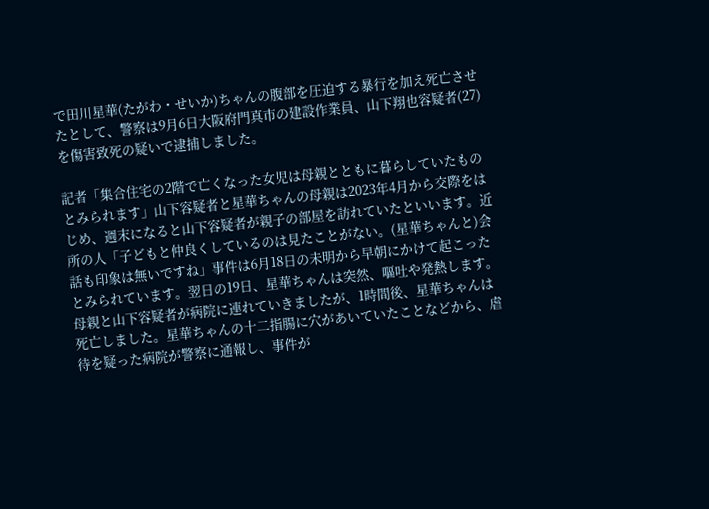で田川星華(たがわ・せいか)ちゃんの腹部を圧迫する暴行を加え死亡させたとして、警察は9月6日大阪府門真市の建設作業員、山下翔也容疑者(27)を傷害致死の疑いで逮捕しました。

記者「集合住宅の2階で亡くなった女児は母親とともに暮らしていたものとみられます」山下容疑者と星華ちゃんの母親は2023年4月から交際をはじめ、週末になると山下容疑者が親子の部屋を訪れていたといいます。近所の人「子どもと仲良くしているのは見たことがない。(星華ちゃんと)会話も印象は無いですね」事件は6月18日の未明から早朝にかけて起こったとみられています。翌日の19日、星華ちゃんは突然、嘔吐や発熱します。母親と山下容疑者が病院に連れていきましたが、1時間後、星華ちゃんは死亡しました。星華ちゃんの十二指腸に穴があいていたことなどから、虐待を疑った病院が警察に通報し、事件が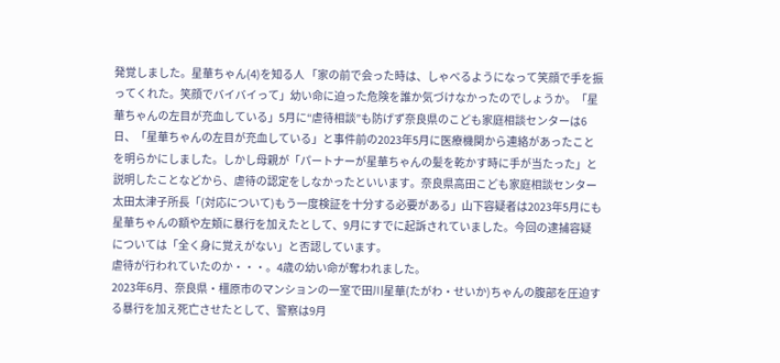発覚しました。星華ちゃん(4)を知る人 「家の前で会った時は、しゃべるようになって笑顔で手を振ってくれた。笑顔でバイバイって」幼い命に迫った危険を誰か気づけなかったのでしょうか。「星華ちゃんの左目が充血している」5月に“虐待相談”も防げず奈良県のこども家庭相談センターは6日、「星華ちゃんの左目が充血している」と事件前の2023年5月に医療機関から連絡があったことを明らかにしました。しかし母親が「パートナーが星華ちゃんの髪を乾かす時に手が当たった」と説明したことなどから、虐待の認定をしなかったといいます。奈良県高田こども家庭相談センター 太田太津子所長「(対応について)もう一度検証を十分する必要がある」山下容疑者は2023年5月にも星華ちゃんの額や左頬に暴行を加えたとして、9月にすでに起訴されていました。今回の逮捕容疑については「全く身に覚えがない」と否認しています。
虐待が行われていたのか・・・。4歳の幼い命が奪われました。
2023年6月、奈良県・橿原市のマンションの一室で田川星華(たがわ・せいか)ちゃんの腹部を圧迫する暴行を加え死亡させたとして、警察は9月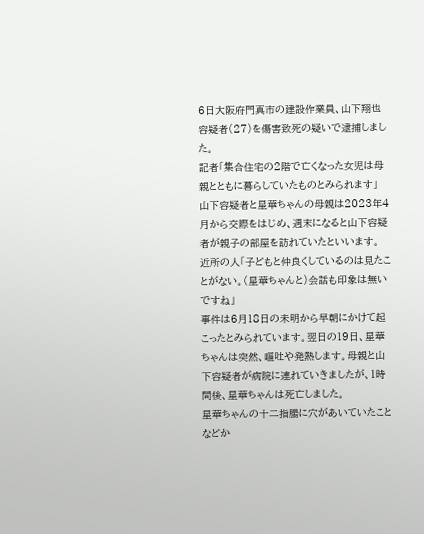6日大阪府門真市の建設作業員、山下翔也容疑者(27)を傷害致死の疑いで逮捕しました。
記者「集合住宅の2階で亡くなった女児は母親とともに暮らしていたものとみられます」
山下容疑者と星華ちゃんの母親は2023年4月から交際をはじめ、週末になると山下容疑者が親子の部屋を訪れていたといいます。
近所の人「子どもと仲良くしているのは見たことがない。(星華ちゃんと)会話も印象は無いですね」
事件は6月18日の未明から早朝にかけて起こったとみられています。翌日の19日、星華ちゃんは突然、嘔吐や発熱します。母親と山下容疑者が病院に連れていきましたが、1時間後、星華ちゃんは死亡しました。
星華ちゃんの十二指腸に穴があいていたことなどか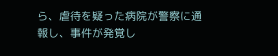ら、虐待を疑った病院が警察に通報し、事件が発覚し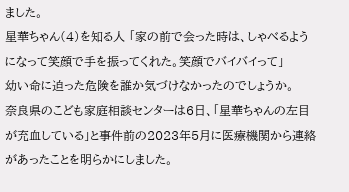ました。
星華ちゃん(4)を知る人 「家の前で会った時は、しゃべるようになって笑顔で手を振ってくれた。笑顔でバイバイって」
幼い命に迫った危険を誰か気づけなかったのでしょうか。
奈良県のこども家庭相談センターは6日、「星華ちゃんの左目が充血している」と事件前の2023年5月に医療機関から連絡があったことを明らかにしました。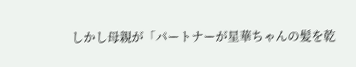しかし母親が「パートナーが星華ちゃんの髪を乾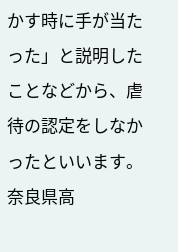かす時に手が当たった」と説明したことなどから、虐待の認定をしなかったといいます。
奈良県高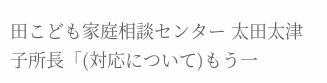田こども家庭相談センター 太田太津子所長「(対応について)もう一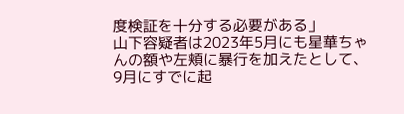度検証を十分する必要がある」
山下容疑者は2023年5月にも星華ちゃんの額や左頬に暴行を加えたとして、9月にすでに起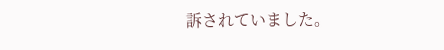訴されていました。